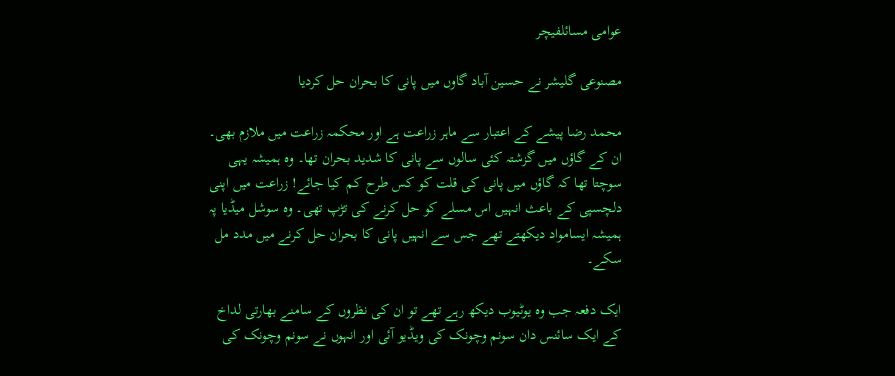عوامی مسائلفیچر

مصنوعی گلیشر نے حسین آباد گاوں میں پانی کا بحران حل کردیا

محمد رضا پیشے کے اعتبار سے ماہر زراعت ہے اور محکمہ زراعت میں ملازم بھی۔ ان کے گاؤں میں گزشتہ کئی سالوں سے پانی کا شدید بحران تھا۔ وہ ہمیشہ یہی سوچتا تھا کہ گاؤں میں پانی کی قلت کو کس طرح کم کیا جائے! زراعت میں اپنی دلچسپی کے باعث انہیں اس مسلے کو حل کرنے کی تڑپ تھی۔ وہ سوشل میڈیا پہ ہمیشہ ایسامواد دیکھتے تھے جس سے انہیں پانی کا بحران حل کرنے میں مدد مل سکے۔

ایک دفعہ جب وہ یوٹیوب دیکھ رہے تھے تو ان کی نظروں کے سامنے بھارتی لداخ کے ایک سائنس دان سونم وچونک کی ویڈیو آئی اور انہوں نے سونم وچونک کی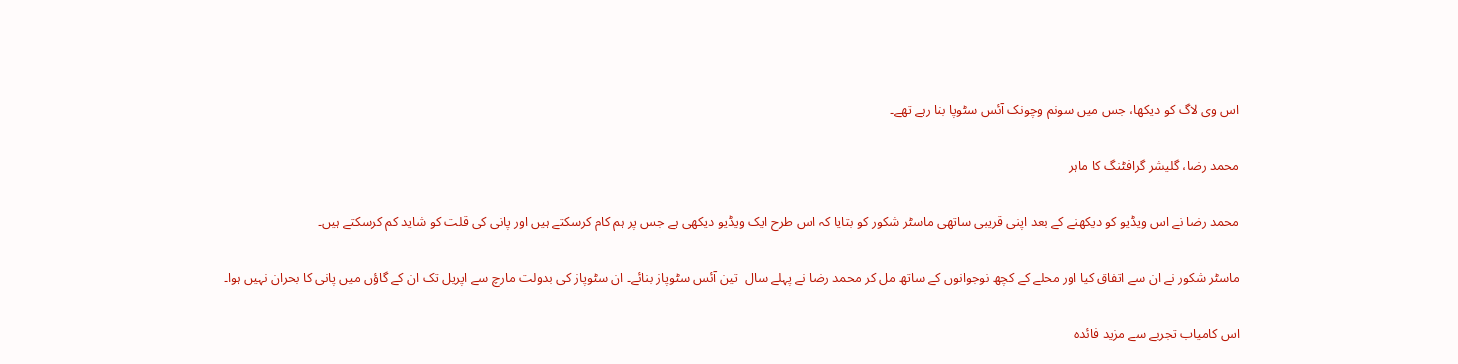اس وی لاگ کو دیکھا، جس میں سونم وچونک آئس سٹوپا بنا رہے تھے۔

محمد رضا، گلیشر گرافٹنگ کا ماہر

محمد رضا نے اس ویڈیو کو دیکھنے کے بعد اپنی قریبی ساتھی ماسٹر شکور کو بتایا کہ اس طرح ایک ویڈیو دیکھی ہے جس پر ہم کام کرسکتے ہیں اور پانی کی قلت کو شاید کم کرسکتے ہیں۔

ماسٹر شکور نے ان سے اتفاق کیا اور محلے کے کچھ نوجوانوں کے ساتھ مل کر محمد رضا نے پہلے سال  تین آئس سٹوپاز بنائے۔ ان سٹوپاز کی بدولت مارچ سے اپریل تک ان کے گاؤں میں پانی کا بحران نہیں ہوا۔

اس کامیاب تجربے سے مزید فائدہ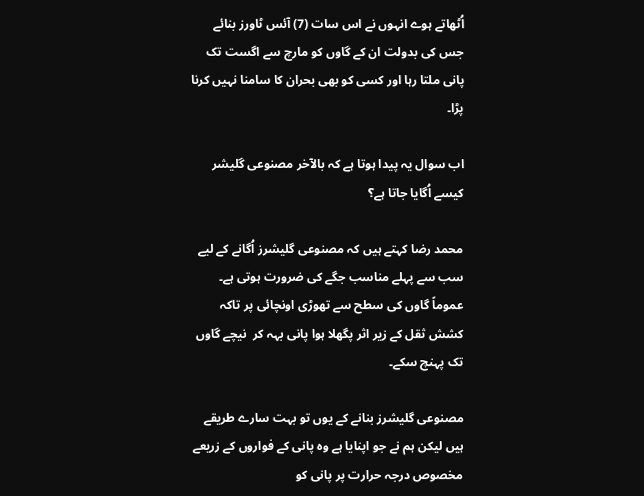اُٹھاتے ہوے انہوں نے اس سات (7) آئس ٹاورز بنائے جس کی بدولت ان کے گاوں کو مارچ سے اگست تک پانی ملتا رہا اور کسی کو بھی بحران کا سامنا نہیں کرنا پڑا۔

اب سوال یہ پیدا ہوتا ہے کہ بالآخر مصنوعی گلیشر کیسے اُگایا جاتا ہے؟

محمد رضا کہتے ہیں کہ مصنوعی گلیشرز اُگانے کے لیے سب سے پہلے مناسب جگے کی ضرورت ہوتی ہے۔ عموماً گاوں کی سطح سے تھوڑی اونچائی پر تاکہ کشش ثقل کے زیر اثر پگھلا ہوا پانی بہہ کر  نیچے گاوں تک پہنچ سکے۔

مصنوعی گلیشرز بنانے کے یوں تو بہت سارے طریقے ہیں لیکن ہم نے جو اپنایا ہے وہ پانی کے فواروں کے زریعے مخصوص درجہ حرارت پر پانی کو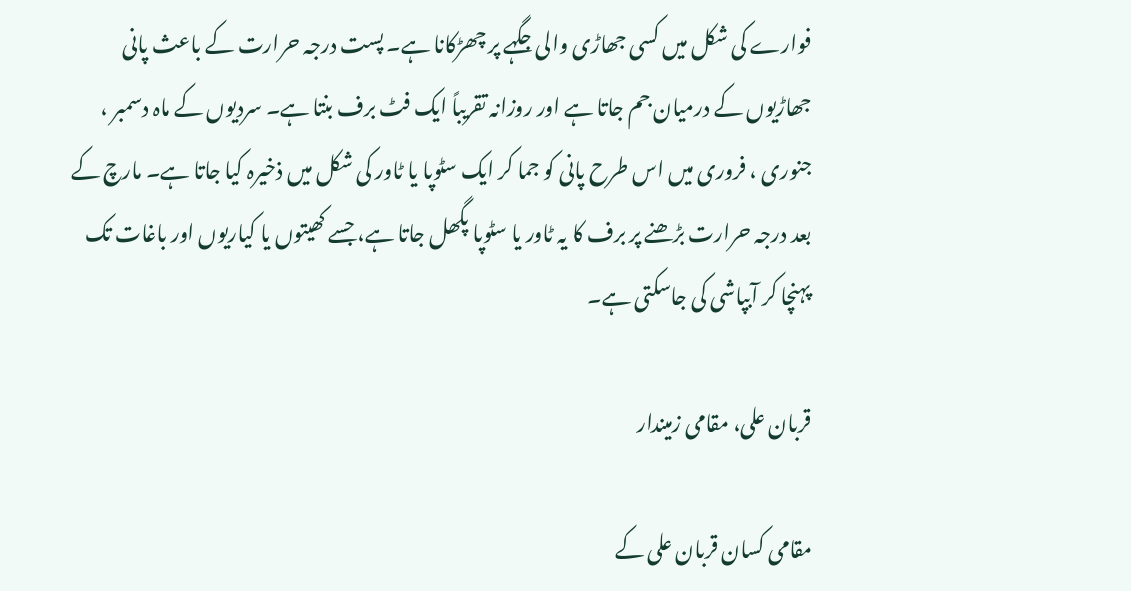فوارے کی شکل میں کسی جھاڑی والی جگہے پر چھڑکانا ہے۔ پست درجہ حرارت کے باعث پانی جھاڑیوں کے درمیان جم جاتا ہے اور روزانہ تقریباً ایک فٹ برف بنتا ہے۔ سردیوں کے ماہ دسمبر ، جنوری ، فروری میں اس طرح پانی کو جما کر ایک سٹوپا یا ٹاور کی شکل میں ذخیرہ کیا جاتا ہے۔ مارچ کے بعد درجہ حرارت بڑھنے پر برف کا یہ ٹاور یا سٹوپا پگھل جاتا ہے، جسے کھیتوں یا کیاریوں اور باغات تک پہنچا کر آبپاشی کی جاسکتی ہے۔

قربان علی، مقامی زمیندار

مقامی کسان قربان علی کے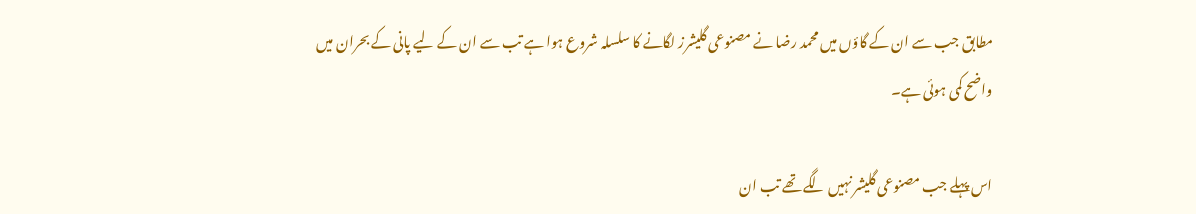مطابق جب سے ان کے گاؤں میں محمد رضا نے مصنوعی گلیشرز لگانے کا سلسلہ شروع ہوا ہے تب سے ان کے لیے پانی کے بحران میں واضح کمی ہوئی ہے۔

اس پہلے جب مصنوعی گلیشر نہیں لگے تھے تب ان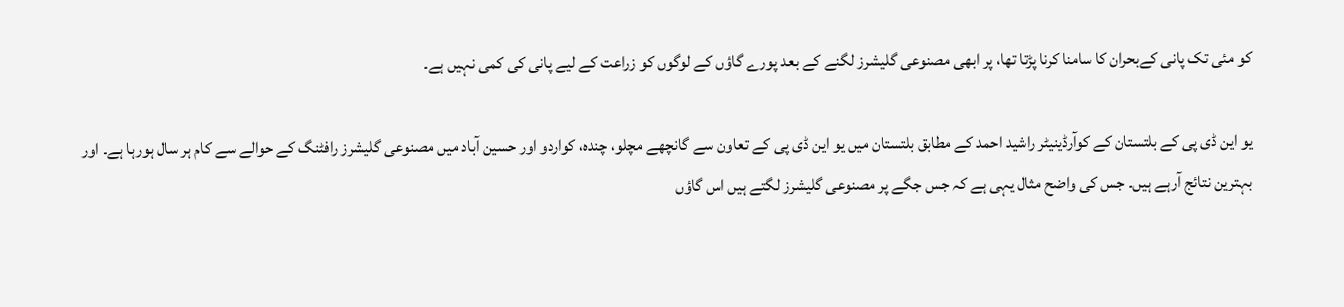کو مئی تک پانی کےبحران کا سامنا کرنا پڑتا تھا، پر ابھی مصنوعی گلیشرز لگنے کے بعد پورے گاؤں کے لوگوں کو زراعت کے لیے پانی کی کمی نہیں ہے۔

یو این ڈی پی کے بلتستان کے کوآرڈینیٹر راشید احمد کے مطابق بلتستان میں یو این ڈی پی کے تعاون سے گانچھے مچلو، چندہ، کواردو اور حسین آباد میں مصنوعی گلیشرز رافٹنگ کے حوالے سے کام ہر سال ہورہا ہے۔ اور بہترین نتائج آرہے ہیں۔ جس کی واضح مثال یہی ہے کہ جس جگے پر مصنوعی گلیشرز لگتے ہیں اس گاؤں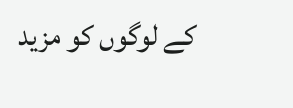کے لوگوں کو مزید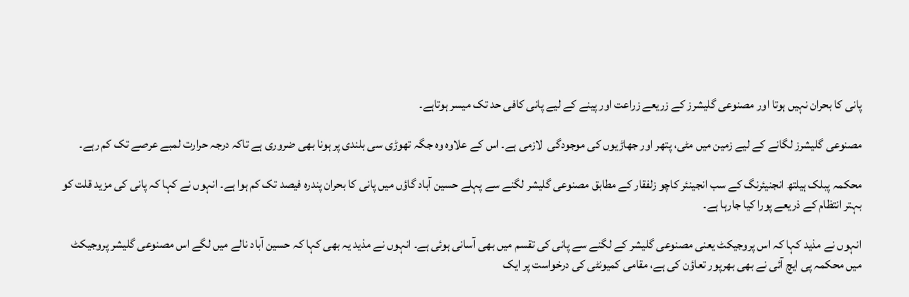پانی کا بحران نہیں ہوتا اور مصنوعی گلیشرز کے زریعے زراعت اور پینے کے لیے پانی کافی حد تک میسر ہوتاہے۔

مصنوعی گلیشرز لگانے کے لیے زمین میں مٹی، پتھر اور جھاڑیوں کی موجودگی  لازمی ہے۔ اس کے علاوہ وہ جگہ تھوڑی سی بلندی پر ہونا بھی ضروری ہے تاکہ درجہ حرارت لمبے عرصے تک کم رہے۔

محکمہ پبلک ہیلتھ انجنیئرنگ کے سب انجینئر کاچو زلفقار کے مطابق مصنوعی گلیشر لگنے سے پہلے حسین آباد گاؤں میں پانی کا بحران پندرہ فیصد تک کم ہوا ہے۔ انہوں نے کہا کہ پانی کی مزید قلت کو بہتر انتظام کے ذریعے پورا کیا جارہا ہے۔

انہوں نے مذید کہا کہ اس پروجیکٹ یعنی مصنوعی گلیشر کے لگنے سے پانی کی تقسم میں بھی آسانی ہوئی ہے۔ انہوں نے مذید یہ بھی کہا کہ حسین آباد نالے میں لگے اس مصنوعی گلیشر پروجیکٹ میں محکمہ پی ایچ آئی نے بھی بھرپور تعاؤن کی ہے، مقامی کمیونٹی کی درخواست پر ایک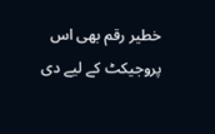خطیر رقم بھی اس پروجیکٹ کے لیے دی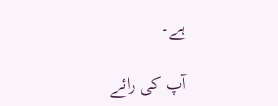ہے۔

آپ کی رائے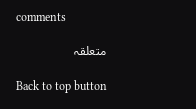comments

متعلقہ

Back to top button